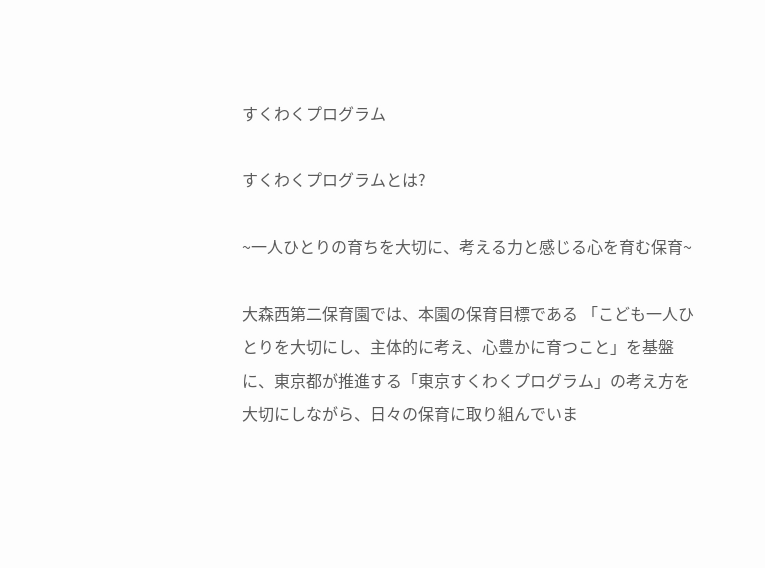すくわくプログラム

すくわくプログラムとは?

~一人ひとりの育ちを大切に、考える力と感じる心を育む保育~

大森西第二保育園では、本園の保育目標である 「こども一人ひとりを大切にし、主体的に考え、心豊かに育つこと」を基盤に、東京都が推進する「東京すくわくプログラム」の考え方を大切にしながら、日々の保育に取り組んでいま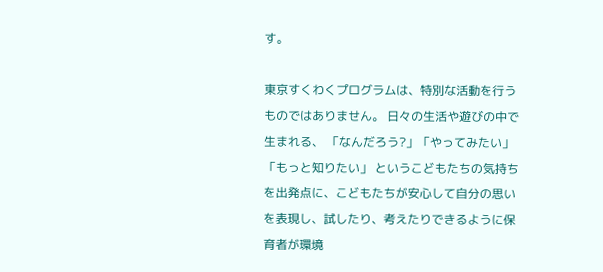す。

東京すくわくプログラムは、特別な活動を行うものではありません。 日々の生活や遊びの中で生まれる、 「なんだろう?」「やってみたい」「もっと知りたい」 というこどもたちの気持ちを出発点に、こどもたちが安心して自分の思いを表現し、試したり、考えたりできるように保育者が環境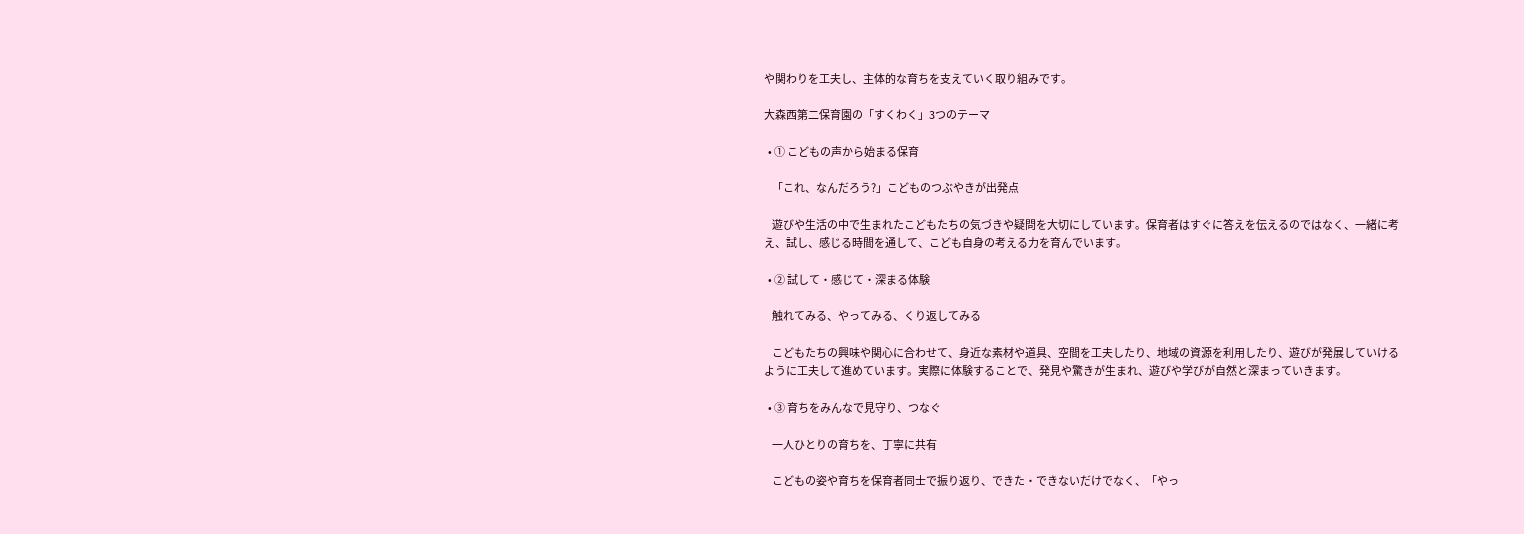や関わりを工夫し、主体的な育ちを支えていく取り組みです。

大森西第二保育園の「すくわく」3つのテーマ

  • ① こどもの声から始まる保育

    「これ、なんだろう?」こどものつぶやきが出発点

    遊びや生活の中で生まれたこどもたちの気づきや疑問を大切にしています。保育者はすぐに答えを伝えるのではなく、一緒に考え、試し、感じる時間を通して、こども自身の考える力を育んでいます。

  • ② 試して・感じて・深まる体験

    触れてみる、やってみる、くり返してみる

    こどもたちの興味や関心に合わせて、身近な素材や道具、空間を工夫したり、地域の資源を利用したり、遊びが発展していけるように工夫して進めています。実際に体験することで、発見や驚きが生まれ、遊びや学びが自然と深まっていきます。

  • ③ 育ちをみんなで見守り、つなぐ

    一人ひとりの育ちを、丁寧に共有

    こどもの姿や育ちを保育者同士で振り返り、できた・できないだけでなく、「やっ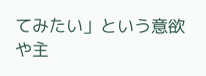てみたい」という意欲や主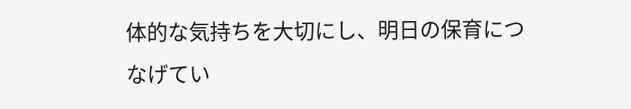体的な気持ちを大切にし、明日の保育につなげてい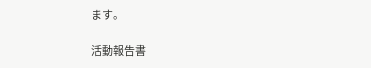ます。

活動報告書